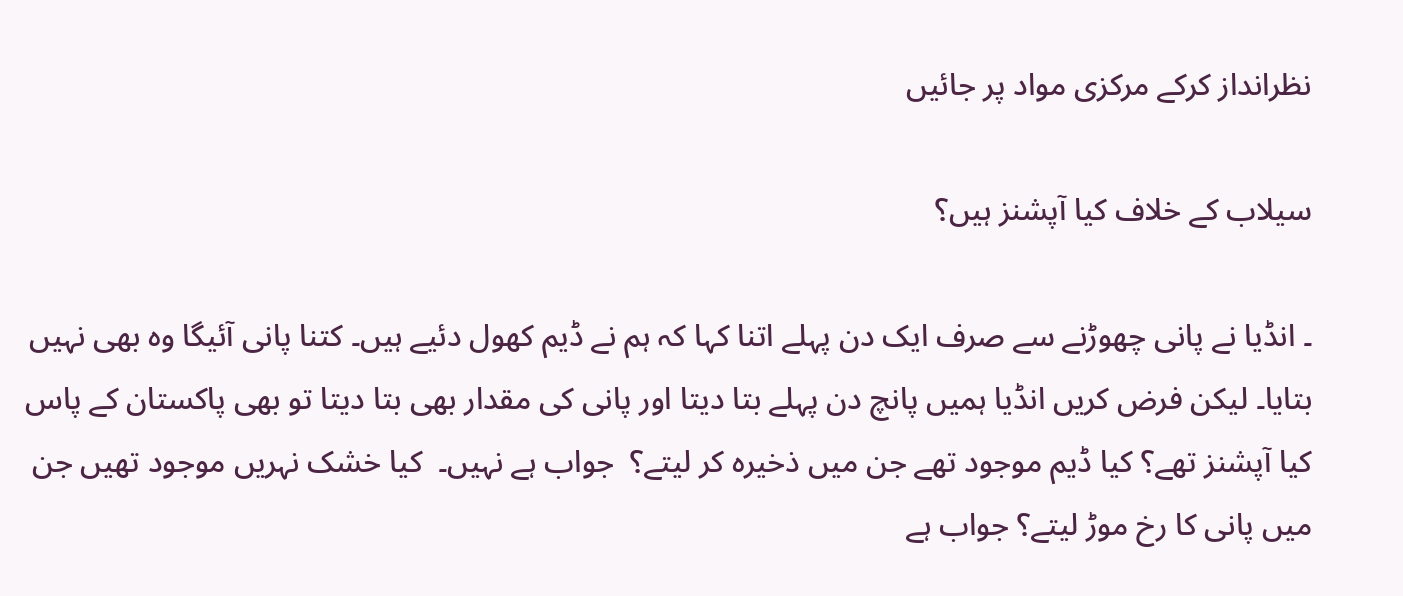نظرانداز کرکے مرکزی مواد پر جائیں

سیلاب کے خلاف کیا آپشنز ہیں؟

۔ انڈیا نے پانی چھوڑنے سے صرف ایک دن پہلے اتنا کہا کہ ہم نے ڈیم کھول دئیے ہیں۔ کتنا پانی آئیگا وہ بھی نہیں بتایا۔ لیکن فرض کریں انڈیا ہمیں پانچ دن پہلے بتا دیتا اور پانی کی مقدار بھی بتا دیتا تو بھی پاکستان کے پاس کیا آپشنز تھے؟ کیا ڈیم موجود تھے جن میں ذخیرہ کر لیتے؟  جواب ہے نہیں۔  کیا خشک نہریں موجود تھیں جن میں پانی کا رخ موڑ لیتے؟ جواب ہے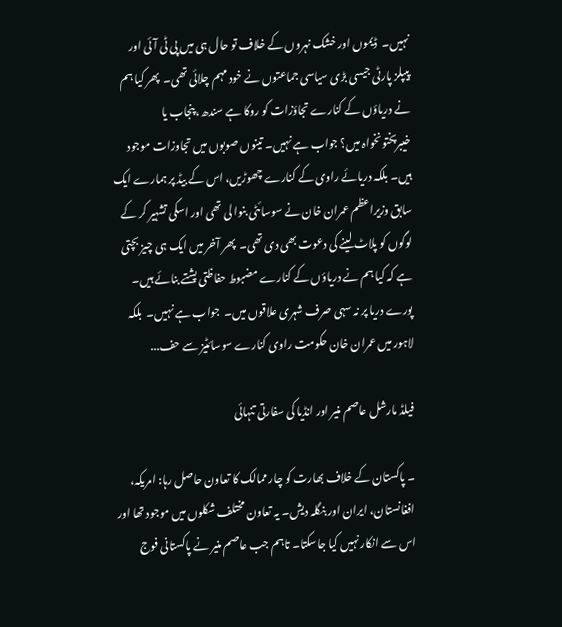نہیں۔  ڈیموں اور خشک نہروں کے خلاف تو حال ہی میں پی ٹی آئی اور پیپلز پارٹی جیسی بڑی سیاسی جماعتوں نے خود مہم چلائی تھی۔  پھر کیا ہم نے دریاؤں کے کنارے تجاؤزات کو روکا ہے سندھ، پنجاب یا خیبرپختونخواہ میں؟ جواب ہے نہیں۔ تینوں صوبوں میں تجاوزات موجود ہیں۔ بلکہ دریائے راوی کے کنارے چھوڑیں، اس کے بیڈ پر ہمارے ایک سابق وزیراعظم عمران خان نے سوسائٹی بنوا لی تھی اور اسکی تشہیر کر کے لوگوں کو پلاٹ لینے کی دعوت بھی دی تھی۔  پھر آخر میں ایک ہی چیز بچتی ہے کہ کیا ہم نے دریاؤں کے کنارے مضبوط حفاظتی پشتے بنائے ہیں۔ پورے دریا پر نہ سہی صرف شہری علاقوں میں۔  جواب ہے نہیں۔  بلکہ لاہور میں عمران خان حکومت راوی کنارے سوسائٹیز سے حف...

فیلڈ مارشل عاصم منیر اور انڈیا کی سفارتی تنہائی

۔ پاکستان کے خلاف بھارت کو چار ممالک کا تعاون حاصل رہا: امریکہ، افغانستان، ایران اور بنگلہ دیش۔ یہ تعاون مختلف شکلوں میں موجود تھا اور اس سے انکار نہیں کیا جاسکتا۔ تاہم جب عاصم منیر نے پاکستانی فوج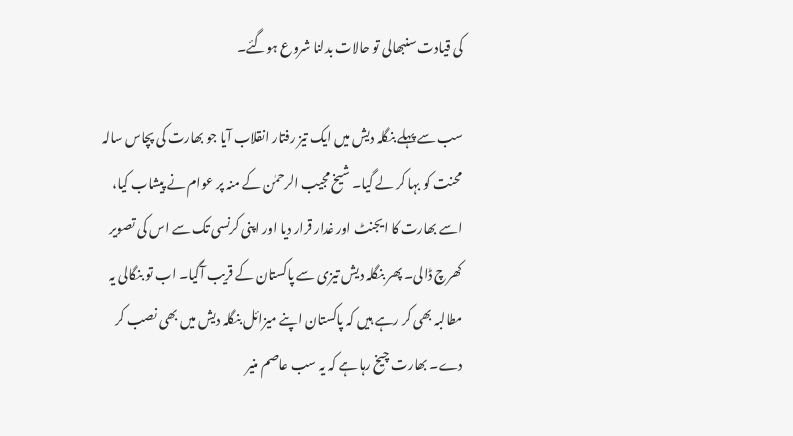کی قیادت سنبھالی تو حالات بدلنا شروع ہوگئے۔

سب سے پہلے بنگلہ دیش میں ایک تیز رفتار انقلاب آیا جو بھارت کی پچاس سالہ محنت کو بہا کر لے گیا۔ شیخ مجیب الرحمٰن کے منہ پر عوام نے پیشاب کیا، اسے بھارت کا ایجنٹ اور غدار قرار دیا اور اپنی کرنسی تک سے اس کی تصویر کھرچ ڈالی۔ پھر بنگلہ دیش تیزی سے پاکستان کے قریب آگیا۔ اب تو بنگالی یہ مطالبہ بھی کر رہے ہیں کہ پاکستان اپنے میزائل بنگلہ دیش میں بھی نصب کر دے۔ بھارت چیخ رہا ہے کہ یہ سب عاصم منیر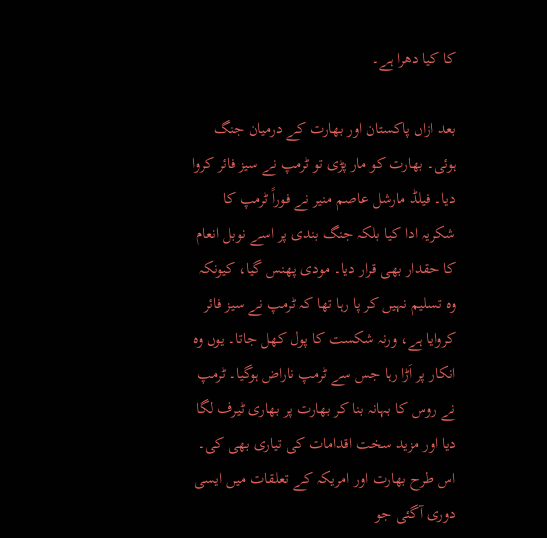کا کیا دھرا ہے۔

بعد ازاں پاکستان اور بھارت کے درمیان جنگ ہوئی۔ بھارت کو مار پڑی تو ٹرمپ نے سیز فائر کروا دیا۔ فیلڈ مارشل عاصم منیر نے فوراً ٹرمپ کا شکریہ ادا کیا بلکہ جنگ بندی پر اسے نوبل انعام کا حقدار بھی قرار دیا۔ مودی پھنس گیا، کیونکہ وہ تسلیم نہیں کر پا رہا تھا کہ ٹرمپ نے سیز فائر کروایا ہے، ورنہ شکست کا پول کھل جاتا۔ یوں وہ انکار پر اَڑا رہا جس سے ٹرمپ ناراض ہوگیا۔ ٹرمپ نے روس کا بہانہ بنا کر بھارت پر بھاری ٹیرف لگا دیا اور مزید سخت اقدامات کی تیاری بھی کی۔ اس طرح بھارت اور امریکہ کے تعلقات میں ایسی دوری آگئی جو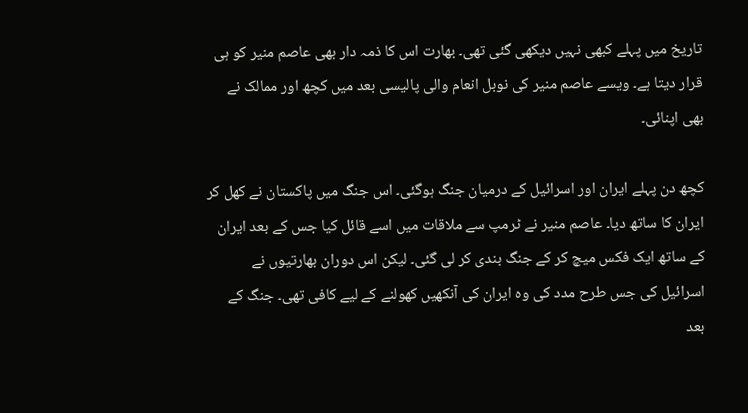تاریخ میں پہلے کبھی نہیں دیکھی گئی تھی۔ بھارت اس کا ذمہ دار بھی عاصم منیر کو ہی قرار دیتا ہے۔ ویسے عاصم منیر کی نوبل انعام والی پالیسی بعد میں کچھ اور ممالک نے بھی اپنائی۔

کچھ دن پہلے ایران اور اسرائیل کے درمیان جنگ ہوگئی۔ اس جنگ میں پاکستان نے کھل کر ایران کا ساتھ دیا۔ عاصم منیر نے ٹرمپ سے ملاقات میں اسے قائل کیا جس کے بعد ایران کے ساتھ ایک فکس میچ کر کے جنگ بندی کر لی گئی۔ لیکن اس دوران بھارتیوں نے اسرائیل کی جس طرح مدد کی وہ ایران کی آنکھیں کھولنے کے لیے کافی تھی۔ جنگ کے بعد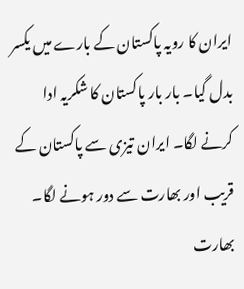ایران کا رویہ پاکستان کے بارے میں یکسر بدل گیا۔ بار بار پاکستان کا شکریہ ادا کرنے لگا۔ ایران تیزی سے پاکستان کے قریب اور بھارت سے دور ہونے لگا۔ بھارت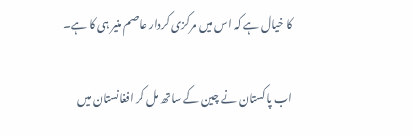کا خیال ہے کہ اس میں مرکزی کردار عاصم منیر ہی کا ہے۔

اب پاکستان نے چین کے ساتھ مل کر افغانستان میں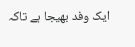ایک وفد بھیجا ہے تاکہ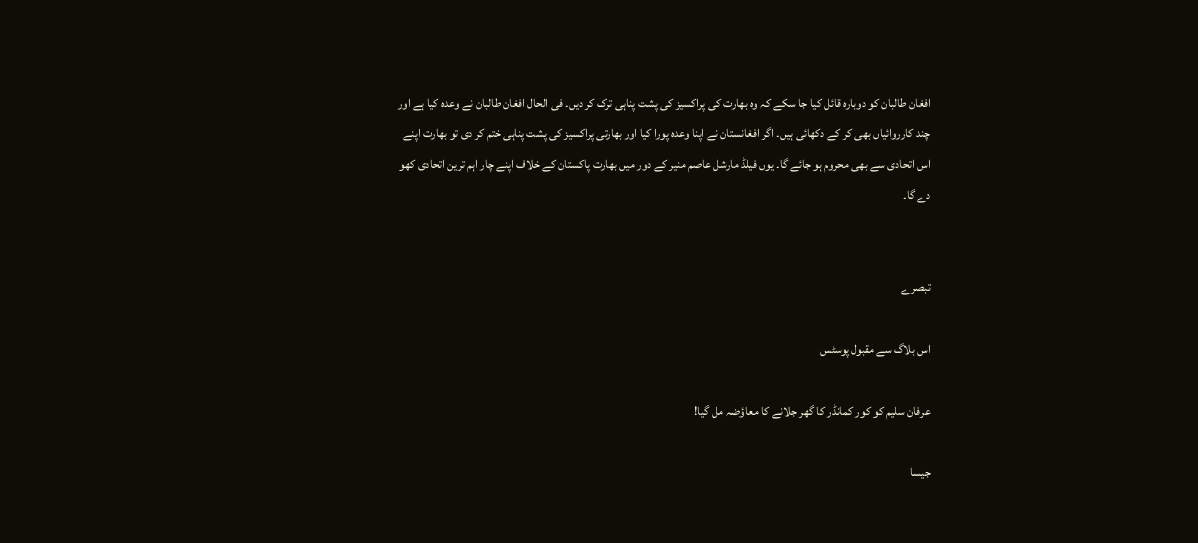افغان طالبان کو دوبارہ قائل کیا جا سکے کہ وہ بھارت کی پراکسیز کی پشت پناہی ترک کر دیں۔ فی الحال افغان طالبان نے وعدہ کیا ہے اور چند کارروائیاں بھی کر کے دکھائی ہیں۔ اگر افغانستان نے اپنا وعدہ پورا کیا اور بھارتی پراکسیز کی پشت پناہی ختم کر دی تو بھارت اپنے اس اتحادی سے بھی محروم ہو جائے گا۔ یوں فیلڈ مارشل عاصم منیر کے دور میں بھارت پاکستان کے خلاف اپنے چار اہم ترین اتحادی کھو دے گا۔


تبصرے

اس بلاگ سے مقبول پوسٹس

عرفان سلیم کو کور کمانڈر کا گھر جلانے کا معاؤضہ مل گیا!

جیسا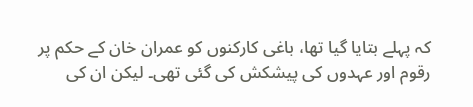کہ پہلے بتایا گیا تھا، باغی کارکنوں کو عمران خان کے حکم پر رقوم اور عہدوں کی پیشکش کی گئی تھی۔ لیکن ان کی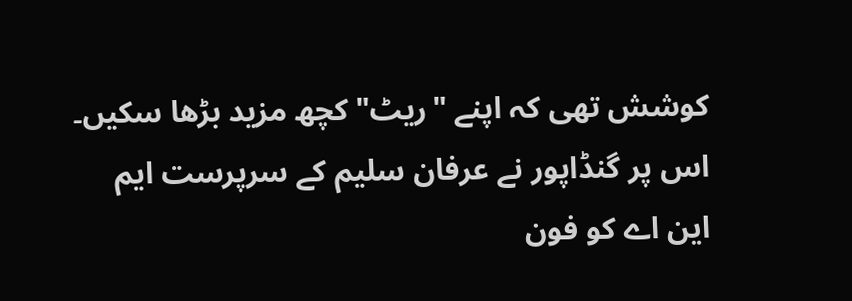کوشش تھی کہ اپنے "ریٹ" کچھ مزید بڑھا سکیں۔ اس پر گنڈاپور نے عرفان سلیم کے سرپرست ایم این اے کو فون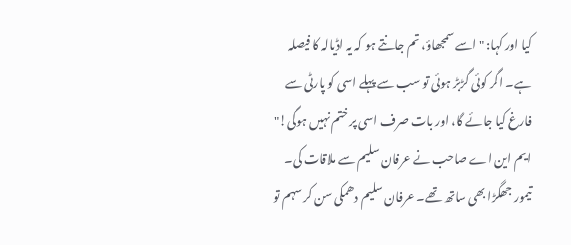کیا اور کہا: "اسے سمجھاؤ، تم جانتے ہو کہ یہ اڈیالہ کا فیصلہ ہے۔ اگر کوئی گڑبڑ ہوئی تو سب سے پہلے اسی کو پارٹی سے فارغ کیا جائے گا، اور بات صرف اسی پر ختم نہیں ہوگی!" ایم این اے صاحب نے عرفان سلیم سے ملاقات کی۔ تیمور جھگڑا بھی ساتھ تھے۔ عرفان سلیم دھمکی سن کر سہم تو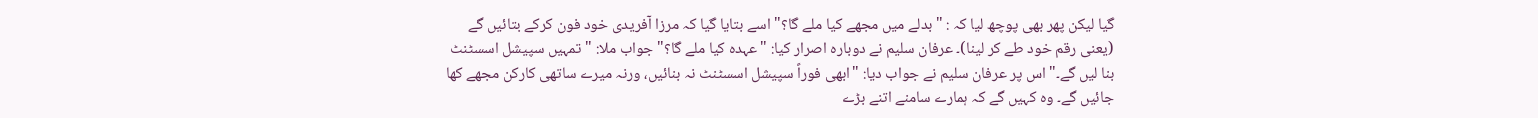گیا لیکن پھر بھی پوچھ لیا کہ : "بدلے میں مجھے کیا ملے گا؟" اسے بتایا گیا کہ مرزا آفریدی خود فون کرکے بتائیں گے (یعنی رقم خود طے کر لینا)۔ عرفان سلیم نے دوبارہ اصرار کیا: "عہدہ کیا ملے گا؟" جواب ملا: "تمہیں سپیشل اسسٹنٹ بنا لیں گے۔" اس پر عرفان سلیم نے جواب دیا: "ابھی فوراً سپیشل اسسٹنٹ نہ بنائیں، ورنہ میرے ساتھی کارکن مجھے کھا جائیں گے۔ وہ کہیں گے کہ ہمارے سامنے اتنے بڑے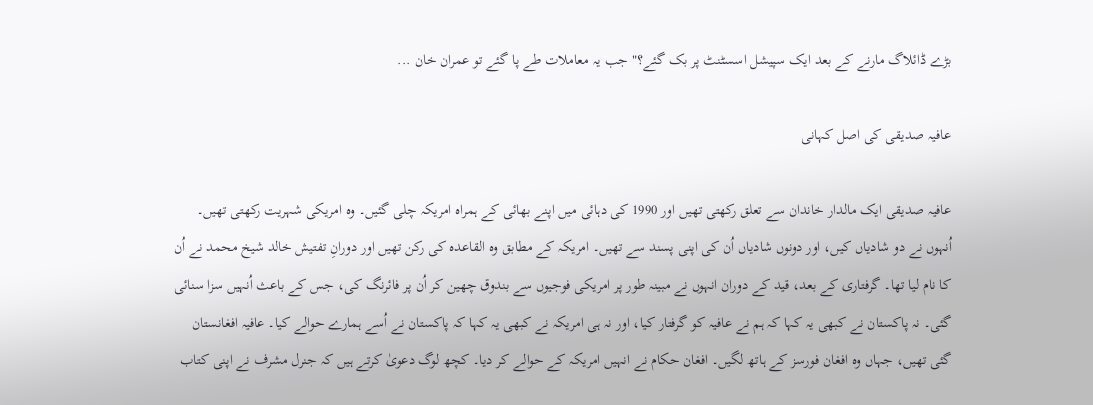بڑے ڈائلاگ مارنے کے بعد ایک سپیشل اسسٹنٹ پر بک گئے؟" جب یہ معاملات طے پا گئے تو عمران خان ...

عافیہ صدیقی کی اصل کہانی

عافیہ صدیقی ایک مالدار خاندان سے تعلق رکھتی تھیں اور 1990 کی دہائی میں اپنے بھائی کے ہمراہ امریکہ چلی گئیں۔ وہ امریکی شہریت رکھتی تھیں۔ اُنہوں نے دو شادیاں کیں، اور دونوں شادیاں اُن کی اپنی پسند سے تھیں۔ امریکہ کے مطابق وہ القاعدہ کی رکن تھیں اور دورانِ تفتیش خالد شیخ محمد نے اُن کا نام لیا تھا۔ گرفتاری کے بعد، قید کے دوران انہوں نے مبینہ طور پر امریکی فوجیوں سے بندوق چھین کر اُن پر فائرنگ کی، جس کے باعث اُنہیں سزا سنائی گئی۔ نہ پاکستان نے کبھی یہ کہا کہ ہم نے عافیہ کو گرفتار کیا، اور نہ ہی امریکہ نے کبھی یہ کہا کہ پاکستان نے اُسے ہمارے حوالے کیا۔ عافیہ افغانستان گئی تھیں، جہاں وہ افغان فورسز کے ہاتھ لگیں۔ افغان حکام نے انہیں امریکہ کے حوالے کر دیا۔ کچھ لوگ دعویٰ کرتے ہیں کہ جنرل مشرف نے اپنی کتاب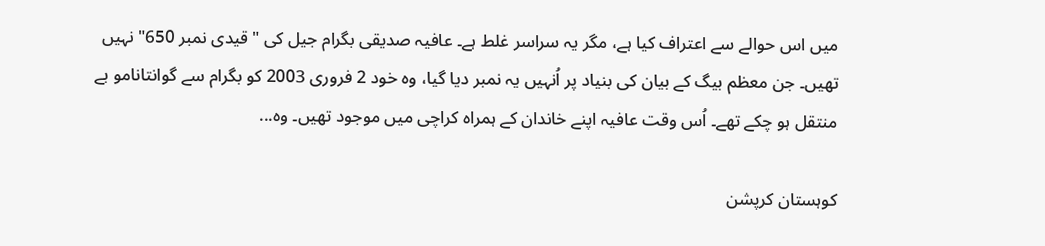میں اس حوالے سے اعتراف کیا ہے، مگر یہ سراسر غلط ہے۔ عافیہ صدیقی بگرام جیل کی "قیدی نمبر 650" نہیں تھیں۔ جن معظم بیگ کے بیان کی بنیاد پر اُنہیں یہ نمبر دیا گیا، وہ خود 2 فروری 2003 کو بگرام سے گوانتانامو بے منتقل ہو چکے تھے۔ اُس وقت عافیہ اپنے خاندان کے ہمراہ کراچی میں موجود تھیں۔ وہ...

کوہستان کرپشن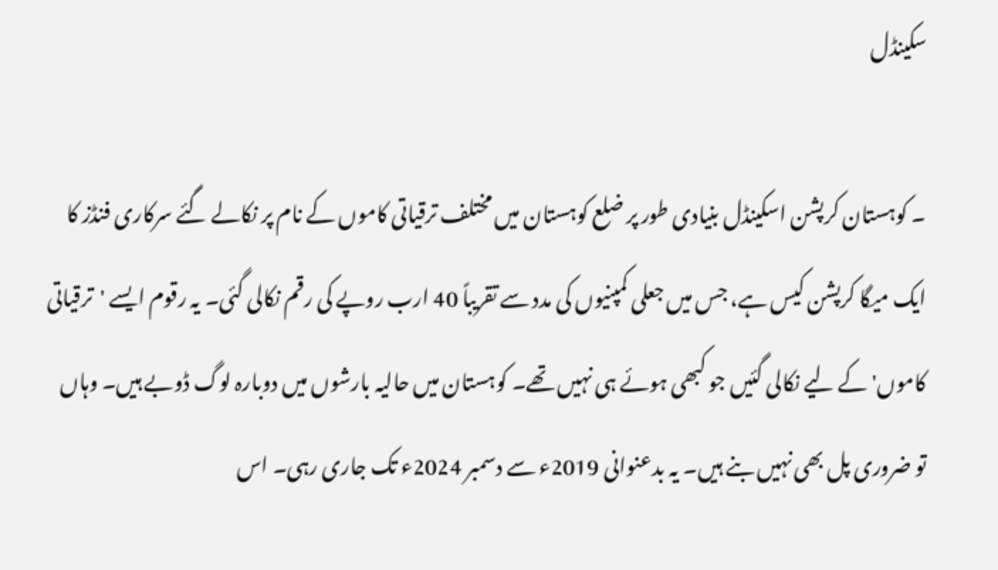سکینڈل

۔ کوہستان کرپشن اسکینڈل بنیادی طور پر ضلع کوہستان میں مختلف ترقیاتی کاموں کے نام پر نکالے گئے سرکاری فنڈز کا ایک میگا کرپشن کیس ہے، جس میں جعلی کمپنیوں کی مدد سے تقریباً 40 ارب روپے کی رقم نکالی گئی۔ یہ رقوم ایسے 'ترقیاتی کاموں' کے لیے نکالی گئیں جو کبھی ہوئے ہی نہیں تھے۔ کوہستان میں حالیہ بارشوں میں دوبارہ لوگ ڈوبے ہیں۔ وہاں تو ضروری پل بھی نہیں بنے ہیں۔ یہ بدعنوانی 2019ء سے دسمبر 2024ء تک جاری رہی۔ اس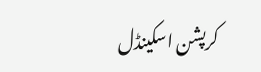کرپشن اسکینڈل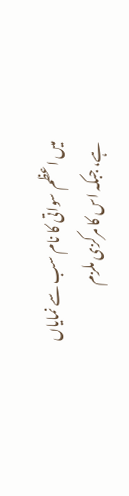میں اعظم سواتی کا نام سب سے نمایاں ہے، جبکہ اس کا مرکزی ملزم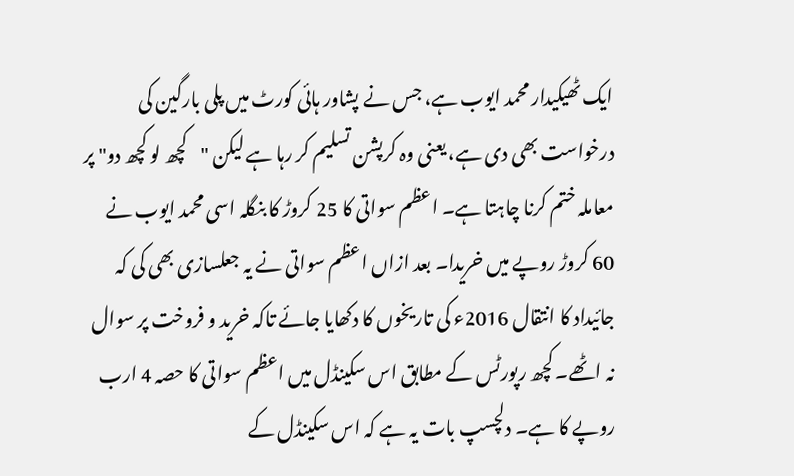ایک ٹھیکیدار محمد ایوب ہے، جس نے پشاور ہائی کورٹ میں پلی بارگین کی درخواست بھی دی ہے، یعنی وہ کرپشن تسلیم کر رہا ہے لیکن "کچھ لو کچھ دو" پر معاملہ ختم کرنا چاہتا ہے۔ اعظم سواتی کا 25 کروڑ کا بنگلہ اسی محمد ایوب نے 60 کروڑ روپے میں خریدا۔ بعد ازاں اعظم سواتی نے یہ جعلسازی بھی کی کہ جائیداد کا انتقال 2016ء کی تاریخوں کا دکھایا جائے تاکہ خرید و فروخت پر سوال نہ اٹھے۔ کچھ رپورٹس کے مطابق اس سکینڈل میں اعظم سواتی کا حصہ 4 ارب روپے کا ہے۔ دلچسپ بات یہ ہے کہ اس سکینڈل کے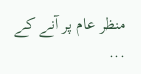منظر عام پر آنے کے ...